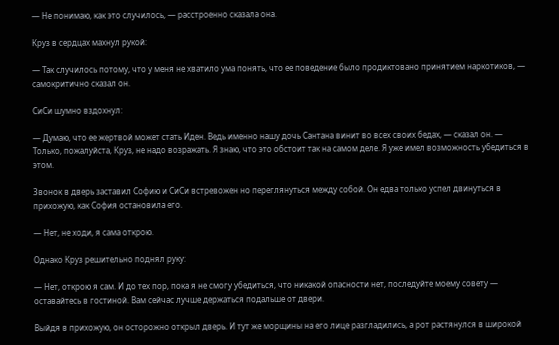— Не понимаю, как это случилось, — расстроенно сказала она.

Круз в сердцах махнул рукой:

— Так случилось потому, что у меня не хватило ума понять, что ее поведение было продиктовано принятием наркотиков, — самокритично сказал он.

СиСи шумно вздохнул:

— Думаю, что ее жертвой может стать Иден. Ведь именно нашу дочь Сантана винит во всех своих бедах, — сказал он. — Только, пожалуйста, Круз, не надо возражать. Я знаю, что это обстоит так на самом деле. Я уже имел возможность убедиться в этом.

Звонок в дверь заставил Софию и СиСи встревожен но переглянуться между собой. Он едва только успел двинуться в прихожую, как София остановила его.

— Нет, не ходи, я сама открою.

Однако Круз решительно поднял руку:

— Нет, открою я сам. И до тех пор, пока я не смогу убедиться, что никакой опасности нет, последуйте моему совету — оставайтесь в гостиной. Вам сейчас лучше держаться подальше от двери.

Выйдя в прихожую, он осторожно открыл дверь. И тут же морщины на его лице разгладились, а рот растянулся в широкой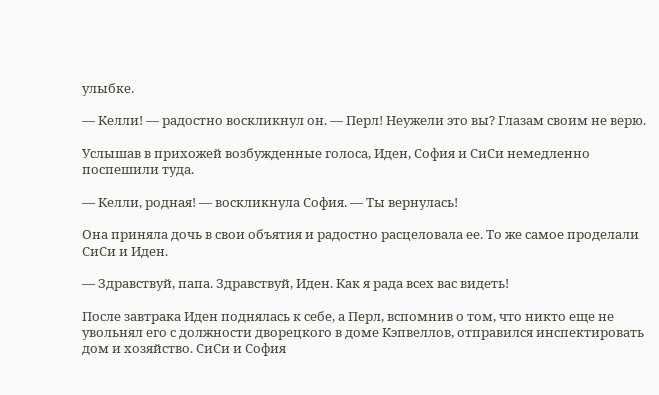улыбке.

— Келли! — радостно воскликнул он. — Перл! Неужели это вы? Глазам своим не верю.

Услышав в прихожей возбужденные голоса, Иден, София и СиСи немедленно поспешили туда.

— Келли, родная! — воскликнула София. — Ты вернулась!

Она приняла дочь в свои объятия и радостно расцеловала ее. То же самое проделали СиСи и Иден.

— Здравствуй, папа. Здравствуй, Иден. Как я рада всех вас видеть!

После завтрака Иден поднялась к себе, а Перл, вспомнив о том, что никто еще не увольнял его с должности дворецкого в доме Кэпвеллов, отправился инспектировать дом и хозяйство. СиСи и София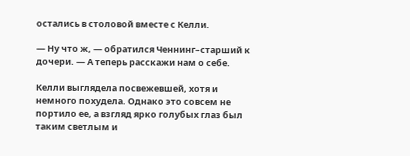остались в столовой вместе с Келли.

— Ну что ж, — обратился Ченнинг–старший к дочери. — А теперь расскажи нам о себе.

Келли выглядела посвежевшей, хотя и немного похудела. Однако это совсем не портило ее, а взгляд ярко голубых глаз был таким светлым и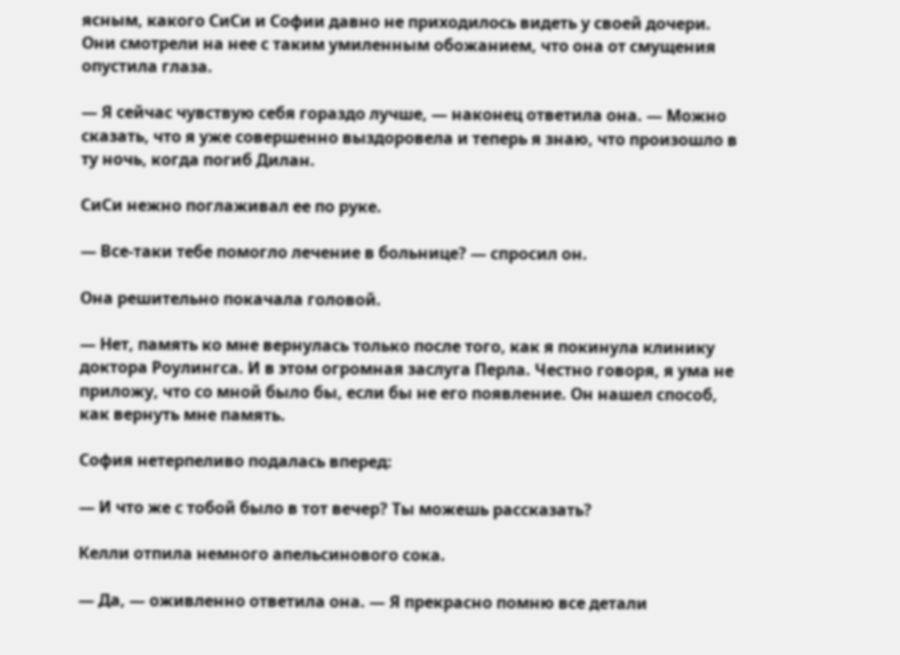ясным, какого СиСи и Софии давно не приходилось видеть у своей дочери. Они смотрели на нее с таким умиленным обожанием, что она от смущения опустила глаза.

— Я сейчас чувствую себя гораздо лучше, — наконец ответила она. — Можно сказать, что я уже совершенно выздоровела и теперь я знаю, что произошло в ту ночь, когда погиб Дилан.

СиСи нежно поглаживал ее по руке.

— Все‑таки тебе помогло лечение в больнице? — спросил он.

Она решительно покачала головой.

— Нет, память ко мне вернулась только после того, как я покинула клинику доктора Роулингса. И в этом огромная заслуга Перла. Честно говоря, я ума не приложу, что со мной было бы, если бы не его появление. Он нашел способ, как вернуть мне память.

София нетерпеливо подалась вперед:

— И что же с тобой было в тот вечер? Ты можешь рассказать?

Келли отпила немного апельсинового сока.

— Да, — оживленно ответила она. — Я прекрасно помню все детали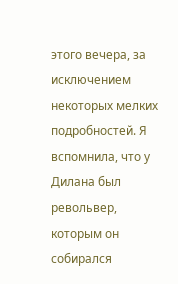этого вечера, за исключением некоторых мелких подробностей. Я вспомнила, что у Дилана был револьвер, которым он собирался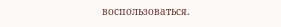воспользоваться.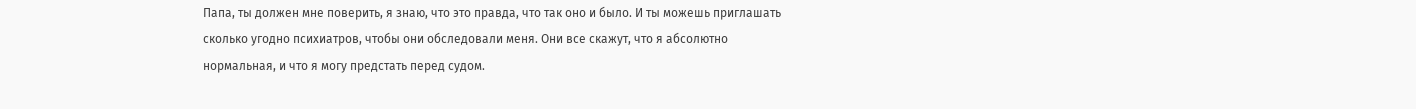Папа, ты должен мне поверить, я знаю, что это правда, что так оно и было. И ты можешь приглашать сколько угодно психиатров, чтобы они обследовали меня. Они все скажут, что я абсолютно нормальная, и что я могу предстать перед судом.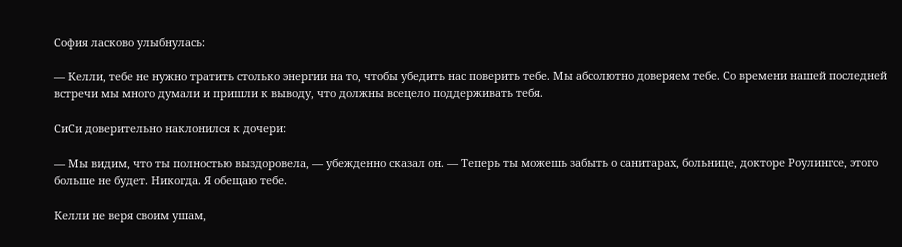София ласково улыбнулась:

— Келли, тебе не нужно тратить столько энергии на то, чтобы убедить нас поверить тебе. Мы абсолютно доверяем тебе. Со времени нашей последней встречи мы много думали и пришли к выводу, что должны всецело поддерживать тебя.

СиСи доверительно наклонился к дочери:

— Мы видим, что ты полностью выздоровела, — убежденно сказал он. — Теперь ты можешь забыть о санитарах, больнице, докторе Роулингсе, этого больше не будет. Никогда. Я обещаю тебе.

Келли не веря своим ушам,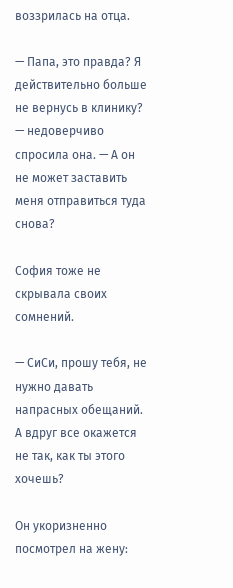воззрилась на отца.

— Папа, это правда? Я действительно больше не вернусь в клинику? — недоверчиво спросила она. — А он не может заставить меня отправиться туда снова?

София тоже не скрывала своих сомнений.

— СиСи, прошу тебя, не нужно давать напрасных обещаний. А вдруг все окажется не так, как ты этого хочешь?

Он укоризненно посмотрел на жену: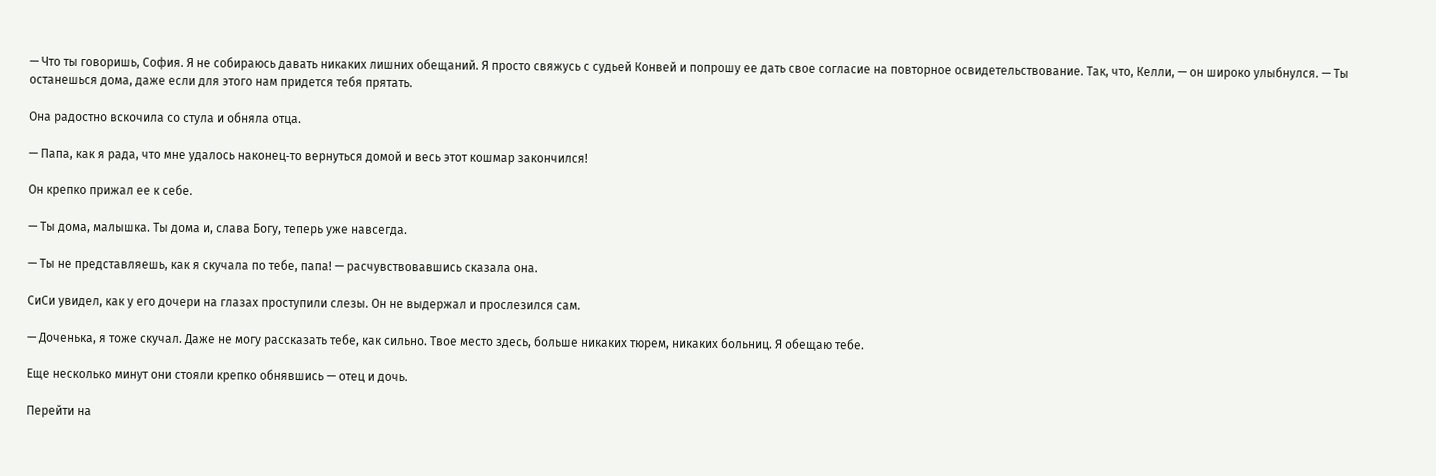— Что ты говоришь, София. Я не собираюсь давать никаких лишних обещаний. Я просто свяжусь с судьей Конвей и попрошу ее дать свое согласие на повторное освидетельствование. Так, что, Келли, — он широко улыбнулся. — Ты останешься дома, даже если для этого нам придется тебя прятать.

Она радостно вскочила со стула и обняла отца.

— Папа, как я рада, что мне удалось наконец‑то вернуться домой и весь этот кошмар закончился!

Он крепко прижал ее к себе.

— Ты дома, малышка. Ты дома и, слава Богу, теперь уже навсегда.

— Ты не представляешь, как я скучала по тебе, папа! — расчувствовавшись сказала она.

СиСи увидел, как у его дочери на глазах проступили слезы. Он не выдержал и прослезился сам.

— Доченька, я тоже скучал. Даже не могу рассказать тебе, как сильно. Твое место здесь, больше никаких тюрем, никаких больниц. Я обещаю тебе.

Еще несколько минут они стояли крепко обнявшись — отец и дочь.

Перейти на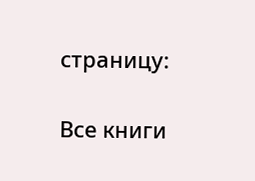страницу:

Все книги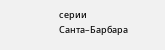серии Санта–Барбара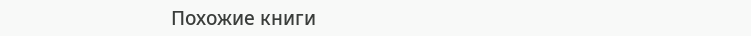Похожие книги